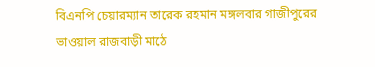বিএনপি চেয়ারম্যান তারেক রহমান মঙ্গলবার গাজীপুরের ভাওয়াল রাজবাড়ী মাঠে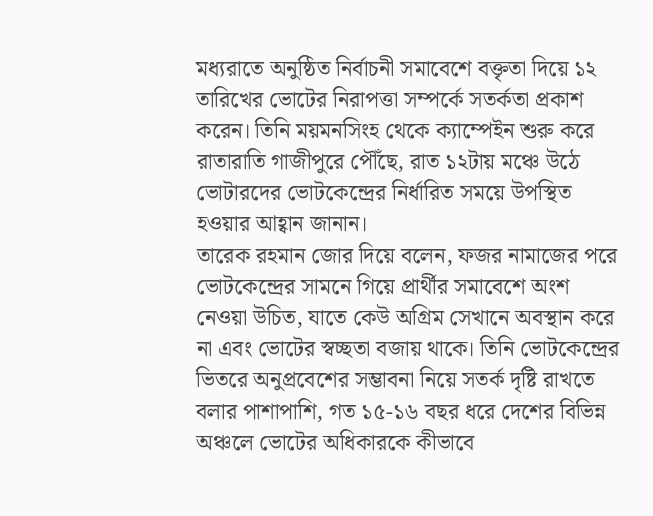মধ্যরাতে অনুষ্ঠিত নির্বাচনী সমাবেশে বক্তৃতা দিয়ে ১২ তারিখের ভোটের নিরাপত্তা সম্পর্কে সতর্কতা প্রকাশ করেন। তিনি ময়মনসিংহ থেকে ক্যাম্পেইন শুরু করে রাতারাতি গাজীপুরে পৌঁছে, রাত ১২টায় মঞ্চে উঠে ভোটারদের ভোটকেন্দ্রের নির্ধারিত সময়ে উপস্থিত হওয়ার আহ্বান জানান।
তারেক রহমান জোর দিয়ে বলেন, ফজর নামাজের পরে ভোটকেন্দ্রের সামনে গিয়ে প্রার্থীর সমাবেশে অংশ নেওয়া উচিত, যাতে কেউ অগ্রিম সেখানে অবস্থান করে না এবং ভোটের স্বচ্ছতা বজায় থাকে। তিনি ভোটকেন্দ্রের ভিতরে অনুপ্রবেশের সম্ভাবনা নিয়ে সতর্ক দৃষ্টি রাখতে বলার পাশাপাশি, গত ১৫-১৬ বছর ধরে দেশের বিভিন্ন অঞ্চলে ভোটের অধিকারকে কীভাবে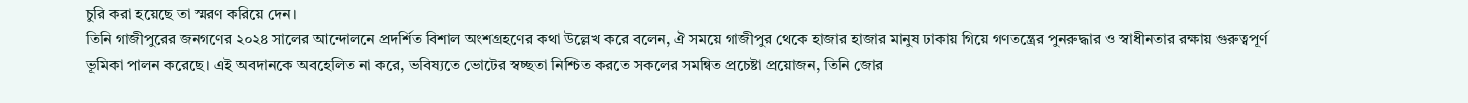চুরি করা হয়েছে তা স্মরণ করিয়ে দেন।
তিনি গাজীপুরের জনগণের ২০২৪ সালের আন্দোলনে প্রদর্শিত বিশাল অংশগ্রহণের কথা উল্লেখ করে বলেন, ঐ সময়ে গাজীপুর থেকে হাজার হাজার মানুষ ঢাকায় গিয়ে গণতন্ত্রের পুনরুদ্ধার ও স্বাধীনতার রক্ষায় গুরুত্বপূর্ণ ভূমিকা পালন করেছে। এই অবদানকে অবহেলিত না করে, ভবিষ্যতে ভোটের স্বচ্ছতা নিশ্চিত করতে সকলের সমন্বিত প্রচেষ্টা প্রয়োজন, তিনি জোর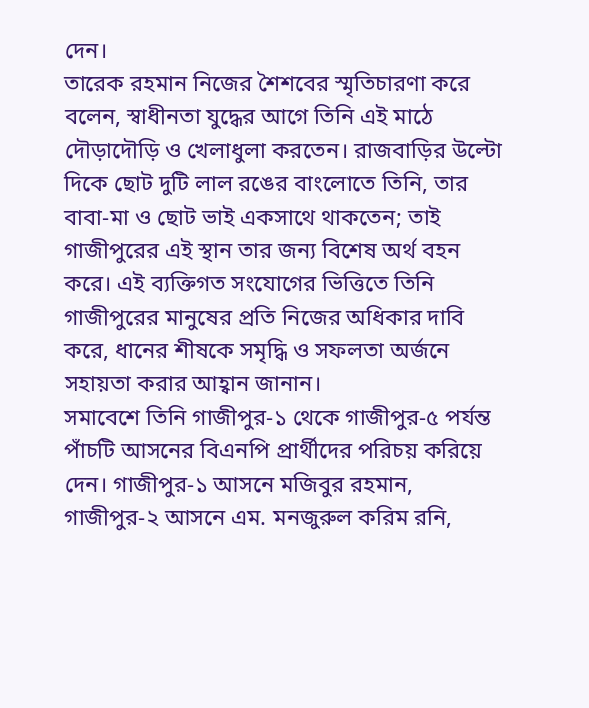দেন।
তারেক রহমান নিজের শৈশবের স্মৃতিচারণা করে বলেন, স্বাধীনতা যুদ্ধের আগে তিনি এই মাঠে দৌড়াদৌড়ি ও খেলাধুলা করতেন। রাজবাড়ির উল্টো দিকে ছোট দুটি লাল রঙের বাংলোতে তিনি, তার বাবা-মা ও ছোট ভাই একসাথে থাকতেন; তাই গাজীপুরের এই স্থান তার জন্য বিশেষ অর্থ বহন করে। এই ব্যক্তিগত সংযোগের ভিত্তিতে তিনি গাজীপুরের মানুষের প্রতি নিজের অধিকার দাবি করে, ধানের শীষকে সমৃদ্ধি ও সফলতা অর্জনে সহায়তা করার আহ্বান জানান।
সমাবেশে তিনি গাজীপুর-১ থেকে গাজীপুর-৫ পর্যন্ত পাঁচটি আসনের বিএনপি প্রার্থীদের পরিচয় করিয়ে দেন। গাজীপুর-১ আসনে মজিবুর রহমান, গাজীপুর-২ আসনে এম. মনজুরুল করিম রনি,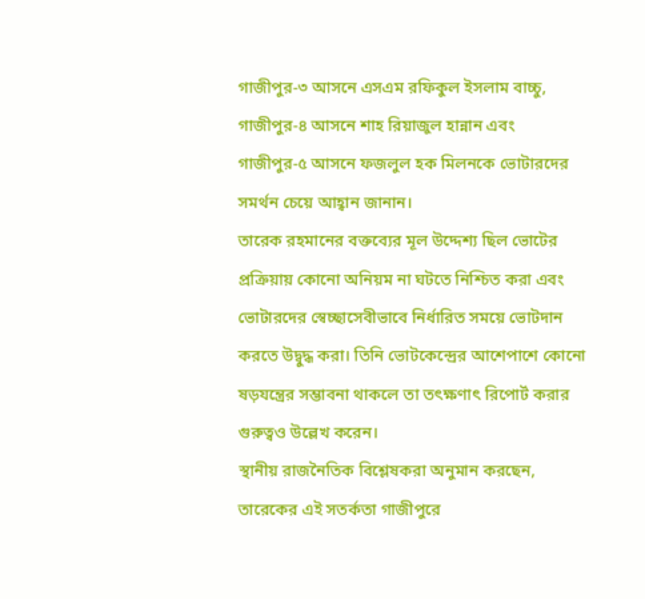গাজীপুর-৩ আসনে এসএম রফিকুল ইসলাম বাচ্চু, গাজীপুর-৪ আসনে শাহ রিয়াজুল হান্নান এবং গাজীপুর-৫ আসনে ফজলুল হক মিলনকে ভোটারদের সমর্থন চেয়ে আহ্বান জানান।
তারেক রহমানের বক্তব্যের মূল উদ্দেশ্য ছিল ভোটের প্রক্রিয়ায় কোনো অনিয়ম না ঘটতে নিশ্চিত করা এবং ভোটারদের স্বেচ্ছাসেবীভাবে নির্ধারিত সময়ে ভোটদান করতে উদ্বুদ্ধ করা। তিনি ভোটকেন্দ্রের আশেপাশে কোনো ষড়যন্ত্রের সম্ভাবনা থাকলে তা তৎক্ষণাৎ রিপোর্ট করার গুরুত্বও উল্লেখ করেন।
স্থানীয় রাজনৈতিক বিশ্লেষকরা অনুমান করছেন, তারেকের এই সতর্কতা গাজীপুরে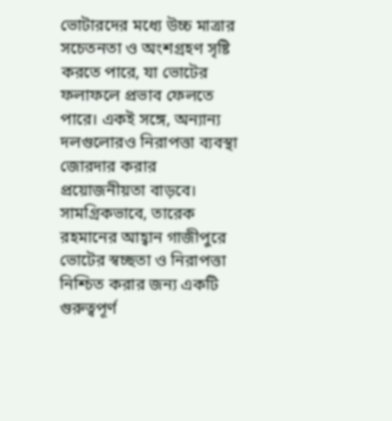ভোটারদের মধ্যে উচ্চ মাত্রার সচেতনতা ও অংশগ্রহণ সৃষ্টি করতে পারে, যা ভোটের ফলাফলে প্রভাব ফেলতে পারে। একই সঙ্গে, অন্যান্য দলগুলোরও নিরাপত্তা ব্যবস্থা জোরদার করার প্রয়োজনীয়তা বাড়বে।
সামগ্রিকভাবে, তারেক রহমানের আহ্বান গাজীপুরে ভোটের স্বচ্ছতা ও নিরাপত্তা নিশ্চিত করার জন্য একটি গুরুত্বপূর্ণ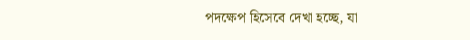পদক্ষেপ হিসেবে দেখা হচ্ছে, যা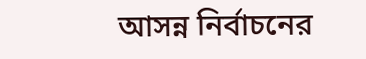আসন্ন নির্বাচনের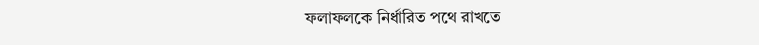ফলাফলকে নির্ধারিত পথে রাখতে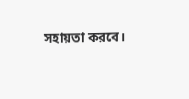সহায়তা করবে।